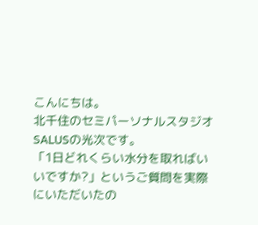こんにちは。
北千住のセミパーソナルスタジオSALUSの光次です。
「1日どれくらい水分を取ればいいですか?」というご質問を実際にいただいたの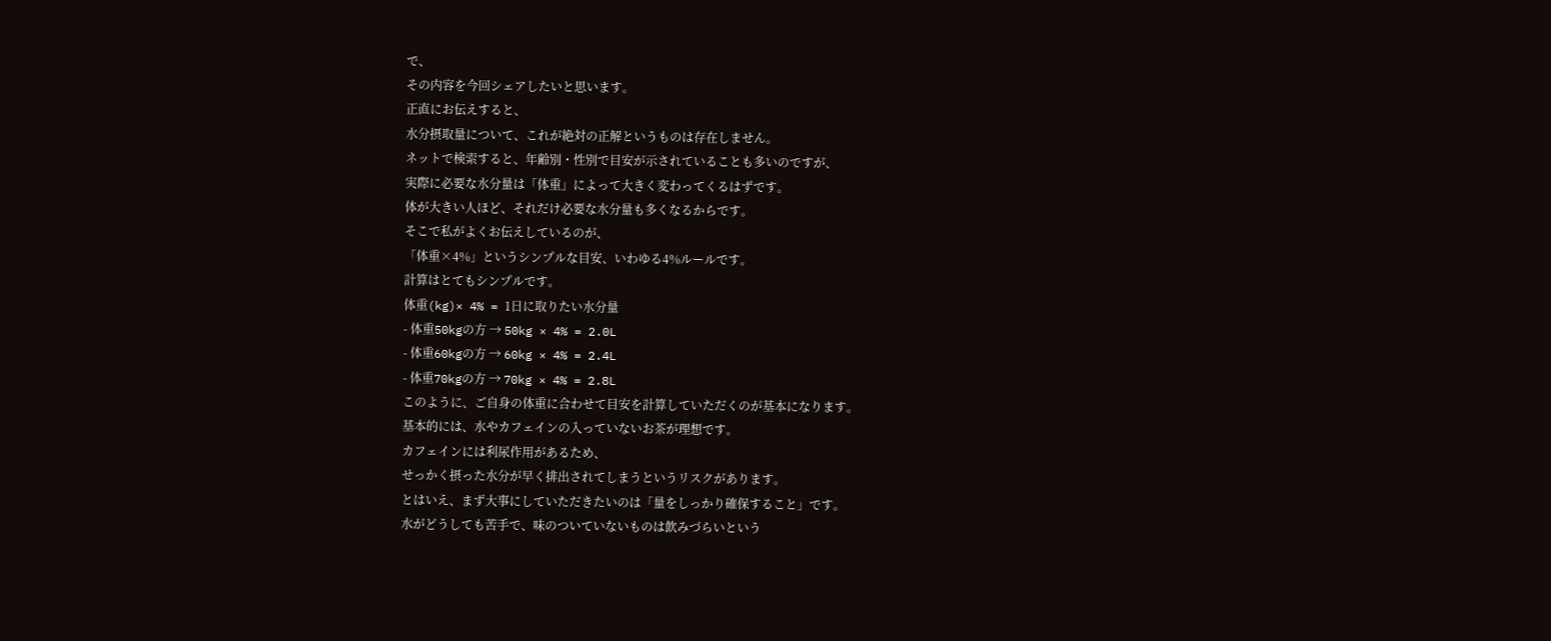で、
その内容を今回シェアしたいと思います。
正直にお伝えすると、
水分摂取量について、これが絶対の正解というものは存在しません。
ネットで検索すると、年齢別・性別で目安が示されていることも多いのですが、
実際に必要な水分量は「体重」によって大きく変わってくるはずです。
体が大きい人ほど、それだけ必要な水分量も多くなるからです。
そこで私がよくお伝えしているのが、
「体重×4%」というシンプルな目安、いわゆる4%ルールです。
計算はとてもシンプルです。
体重(kg)× 4% = 1日に取りたい水分量
- 体重50kgの方 → 50kg × 4% = 2.0L
- 体重60kgの方 → 60kg × 4% = 2.4L
- 体重70kgの方 → 70kg × 4% = 2.8L
このように、ご自身の体重に合わせて目安を計算していただくのが基本になります。
基本的には、水やカフェインの入っていないお茶が理想です。
カフェインには利尿作用があるため、
せっかく摂った水分が早く排出されてしまうというリスクがあります。
とはいえ、まず大事にしていただきたいのは「量をしっかり確保すること」です。
水がどうしても苦手で、味のついていないものは飲みづらいという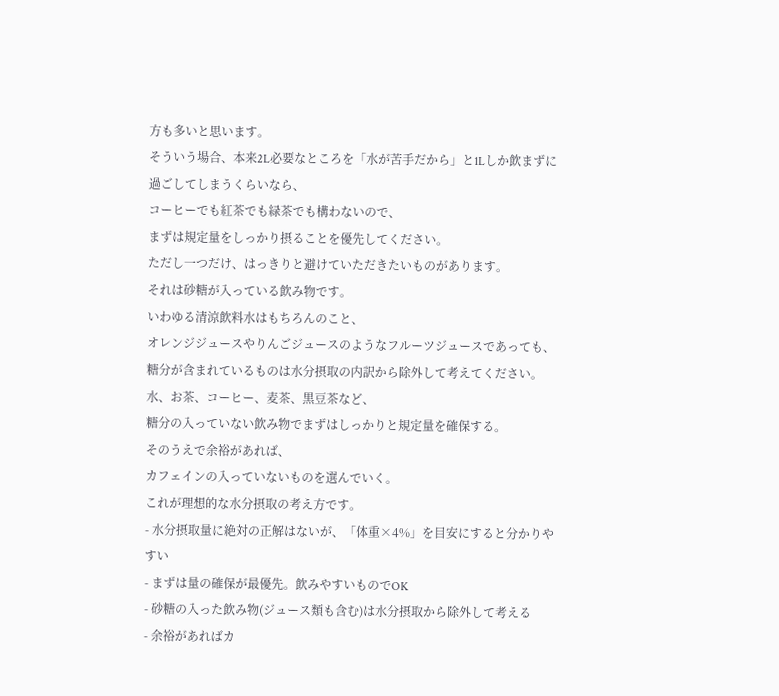方も多いと思います。
そういう場合、本来2L必要なところを「水が苦手だから」と1Lしか飲まずに過ごしてしまうくらいなら、
コーヒーでも紅茶でも緑茶でも構わないので、
まずは規定量をしっかり摂ることを優先してください。
ただし一つだけ、はっきりと避けていただきたいものがあります。
それは砂糖が入っている飲み物です。
いわゆる清涼飲料水はもちろんのこと、
オレンジジュースやりんごジュースのようなフルーツジュースであっても、
糖分が含まれているものは水分摂取の内訳から除外して考えてください。
水、お茶、コーヒー、麦茶、黒豆茶など、
糖分の入っていない飲み物でまずはしっかりと規定量を確保する。
そのうえで余裕があれば、
カフェインの入っていないものを選んでいく。
これが理想的な水分摂取の考え方です。
- 水分摂取量に絶対の正解はないが、「体重×4%」を目安にすると分かりやすい
- まずは量の確保が最優先。飲みやすいものでOK
- 砂糖の入った飲み物(ジュース類も含む)は水分摂取から除外して考える
- 余裕があればカ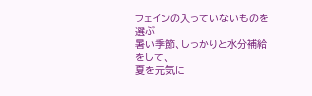フェインの入っていないものを選ぶ
暑い季節、しっかりと水分補給をして、
夏を元気に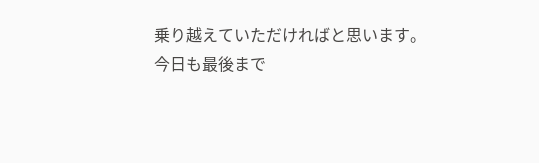乗り越えていただければと思います。
今日も最後まで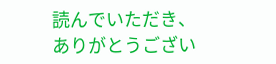読んでいただき、ありがとうござい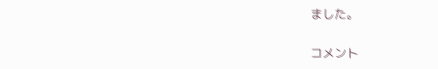ました。


コメント